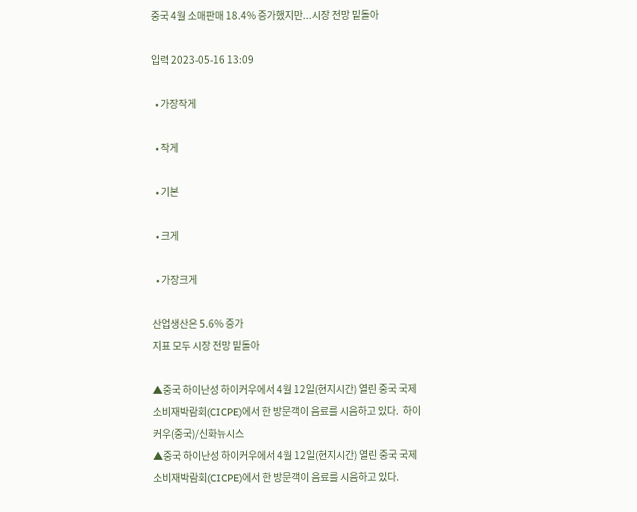중국 4월 소매판매 18.4% 증가했지만...시장 전망 밑돌아

입력 2023-05-16 13:09

  • 가장작게

  • 작게

  • 기본

  • 크게

  • 가장크게

산업생산은 5.6% 증가
지표 모두 시장 전망 밑돌아

▲중국 하이난성 하이커우에서 4월 12일(현지시간) 열린 중국 국제 소비재박람회(CICPE)에서 한 방문객이 음료를 시음하고 있다.  하이커우(중국)/신화뉴시스
▲중국 하이난성 하이커우에서 4월 12일(현지시간) 열린 중국 국제 소비재박람회(CICPE)에서 한 방문객이 음료를 시음하고 있다.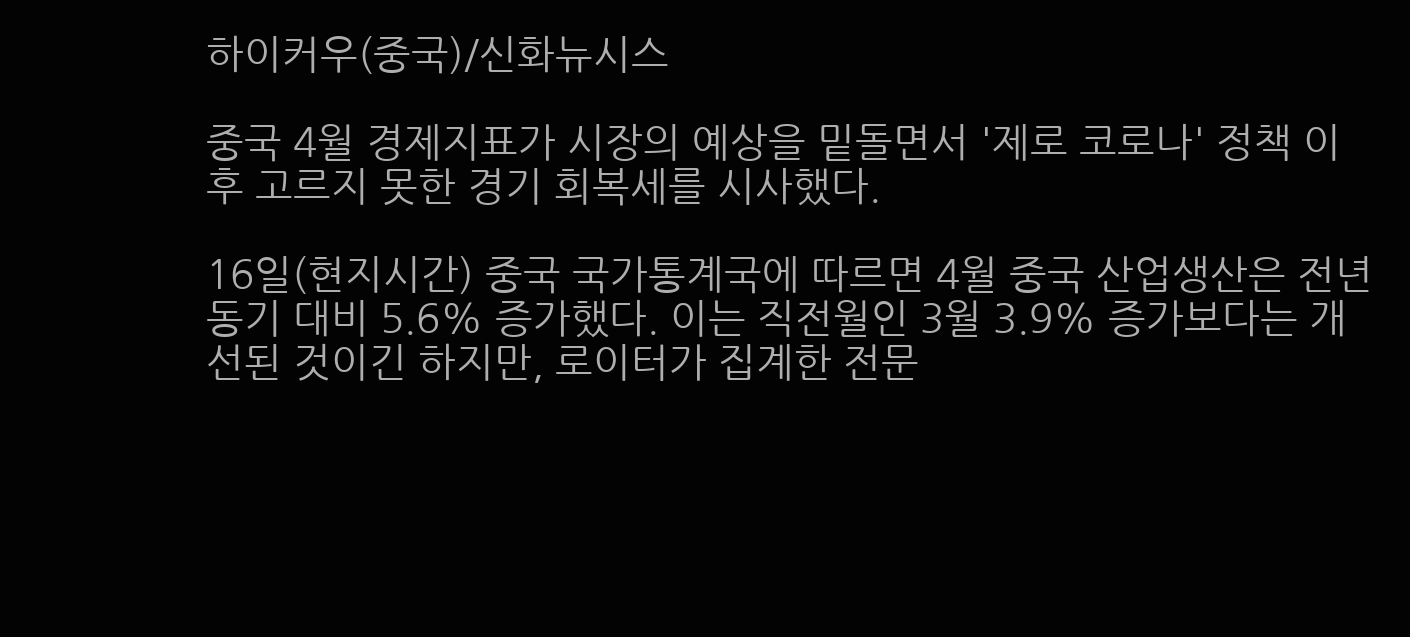하이커우(중국)/신화뉴시스

중국 4월 경제지표가 시장의 예상을 밑돌면서 '제로 코로나' 정책 이후 고르지 못한 경기 회복세를 시사했다.

16일(현지시간) 중국 국가통계국에 따르면 4월 중국 산업생산은 전년 동기 대비 5.6% 증가했다. 이는 직전월인 3월 3.9% 증가보다는 개선된 것이긴 하지만, 로이터가 집계한 전문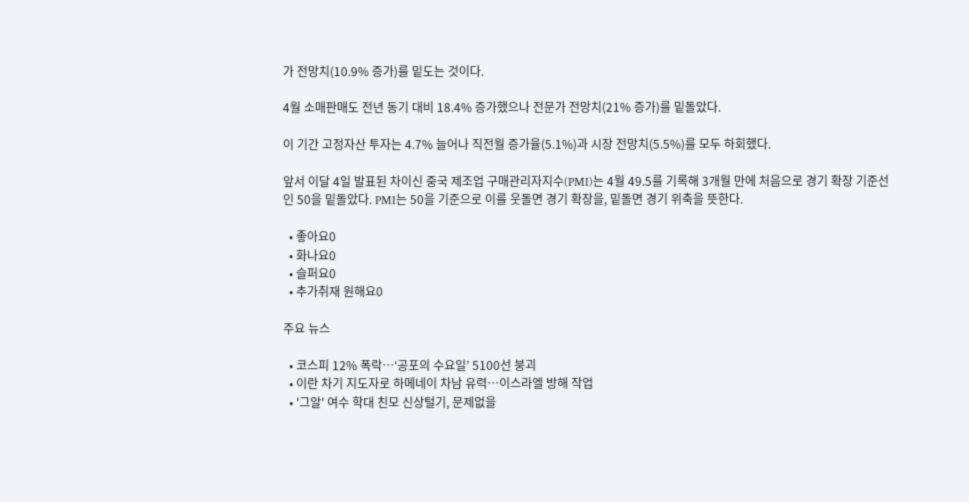가 전망치(10.9% 증가)를 밑도는 것이다.

4월 소매판매도 전년 동기 대비 18.4% 증가했으나 전문가 전망치(21% 증가)를 밑돌았다.

이 기간 고정자산 투자는 4.7% 늘어나 직전월 증가율(5.1%)과 시장 전망치(5.5%)를 모두 하회했다.

앞서 이달 4일 발표된 차이신 중국 제조업 구매관리자지수(PMI)는 4월 49.5를 기록해 3개월 만에 처음으로 경기 확장 기준선인 50을 밑돌았다. PMI는 50을 기준으로 이를 웃돌면 경기 확장을, 밑돌면 경기 위축을 뜻한다.

  • 좋아요0
  • 화나요0
  • 슬퍼요0
  • 추가취재 원해요0

주요 뉴스

  • 코스피 12% 폭락…‘공포의 수요일’ 5100선 붕괴
  • 이란 차기 지도자로 하메네이 차남 유력…이스라엘 방해 작업
  • '그알' 여수 학대 친모 신상털기, 문제없을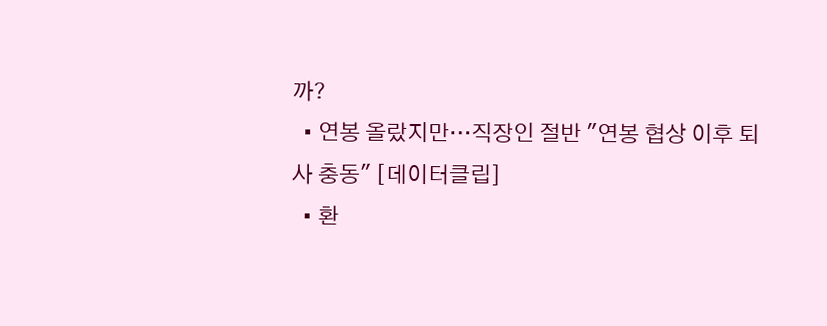까?
  • 연봉 올랐지만…직장인 절반 "연봉 협상 이후 퇴사 충동" [데이터클립]
  • 환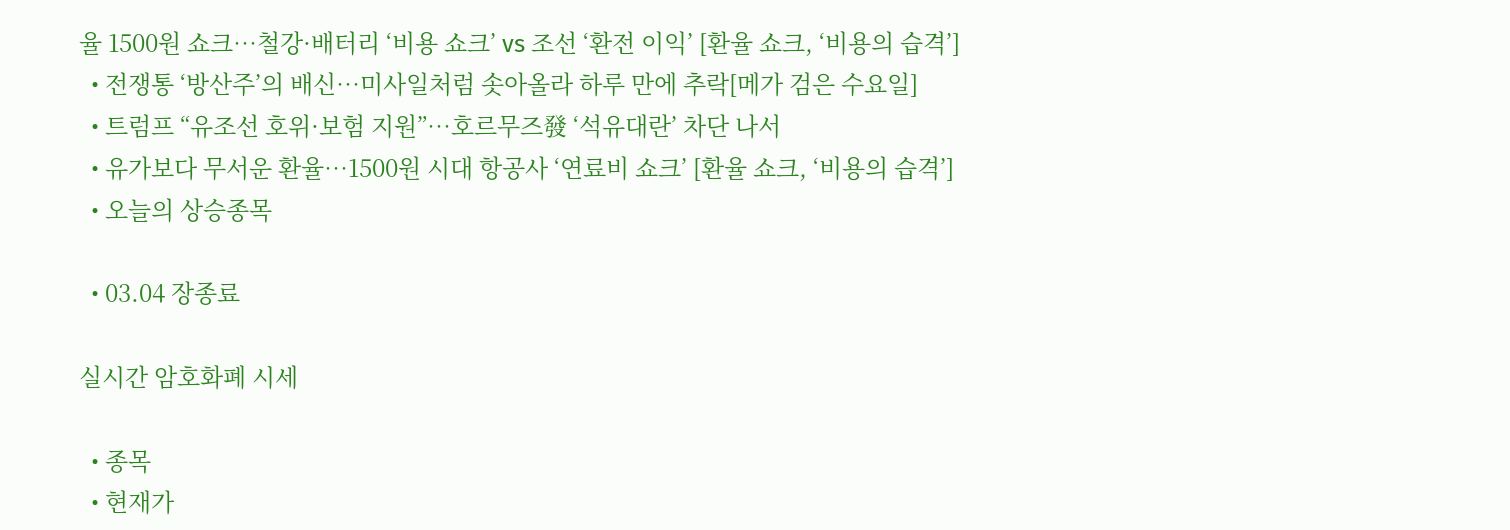율 1500원 쇼크…철강·배터리 ‘비용 쇼크’ vs 조선 ‘환전 이익’ [환율 쇼크, ‘비용의 습격’]
  • 전쟁통 ‘방산주’의 배신…미사일처럼 솟아올라 하루 만에 추락[메가 검은 수요일]
  • 트럼프 “유조선 호위·보험 지원”…호르무즈發 ‘석유대란’ 차단 나서
  • 유가보다 무서운 환율…1500원 시대 항공사 ‘연료비 쇼크’ [환율 쇼크, ‘비용의 습격’]
  • 오늘의 상승종목

  • 03.04 장종료

실시간 암호화폐 시세

  • 종목
  • 현재가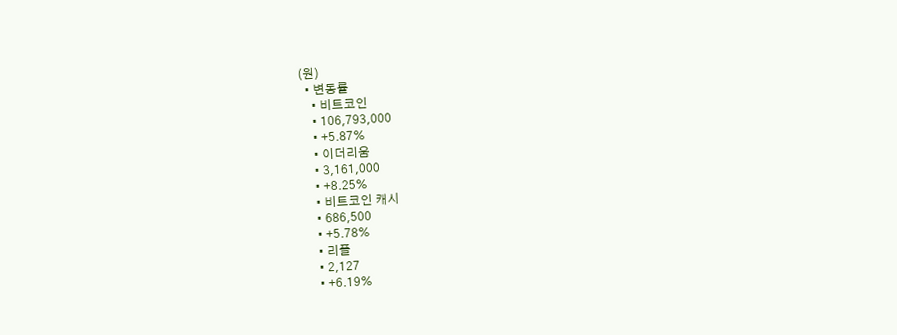(원)
  • 변동률
    • 비트코인
    • 106,793,000
    • +5.87%
    • 이더리움
    • 3,161,000
    • +8.25%
    • 비트코인 캐시
    • 686,500
    • +5.78%
    • 리플
    • 2,127
    • +6.19%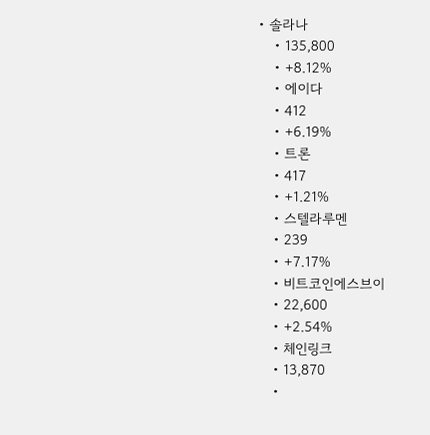• 솔라나
    • 135,800
    • +8.12%
    • 에이다
    • 412
    • +6.19%
    • 트론
    • 417
    • +1.21%
    • 스텔라루멘
    • 239
    • +7.17%
    • 비트코인에스브이
    • 22,600
    • +2.54%
    • 체인링크
    • 13,870
    •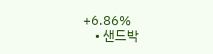+6.86%
    • 샌드박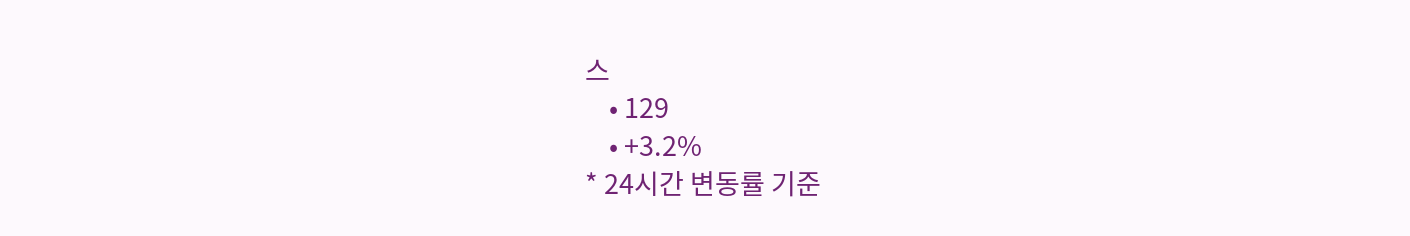스
    • 129
    • +3.2%
* 24시간 변동률 기준